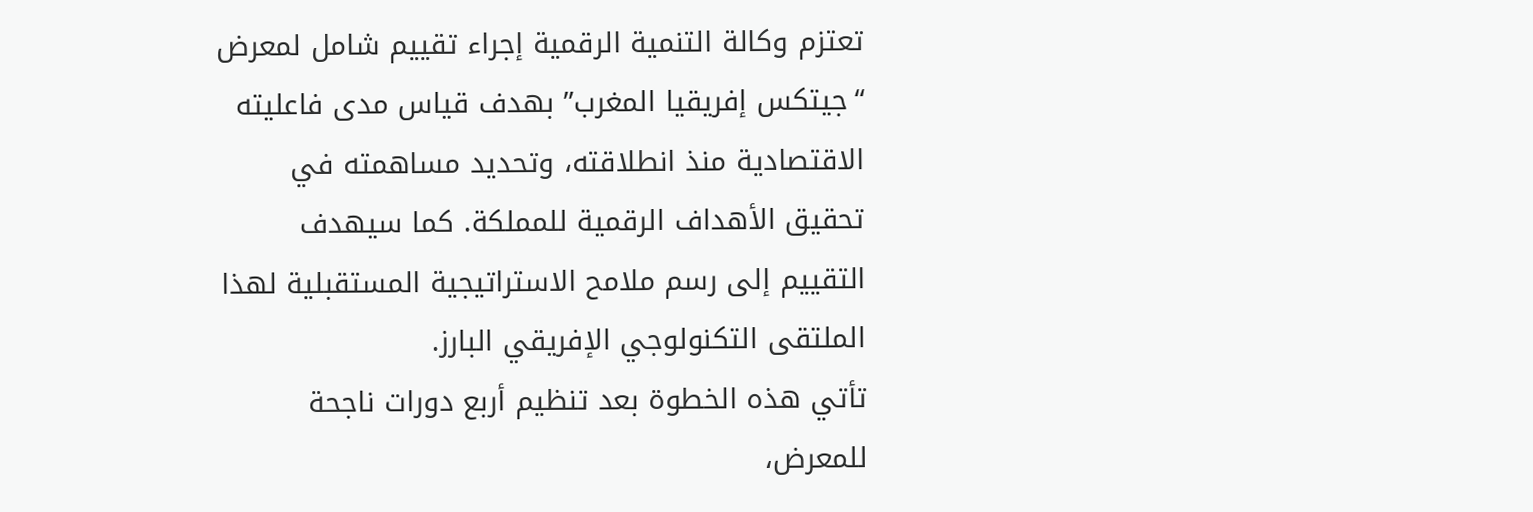تعتزم وكالة التنمية الرقمية إجراء تقييم شامل لمعرض “جيتكس إفريقيا المغرب” بهدف قياس مدى فاعليته الاقتصادية منذ انطلاقته، وتحديد مساهمته في تحقيق الأهداف الرقمية للمملكة. كما سيهدف التقييم إلى رسم ملامح الاستراتيجية المستقبلية لهذا الملتقى التكنولوجي الإفريقي البارز.
تأتي هذه الخطوة بعد تنظيم أربع دورات ناجحة للمعرض،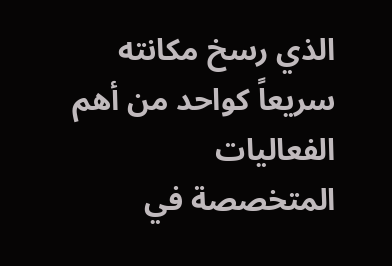الذي رسخ مكانته سريعاً كواحد من أهم الفعاليات المتخصصة في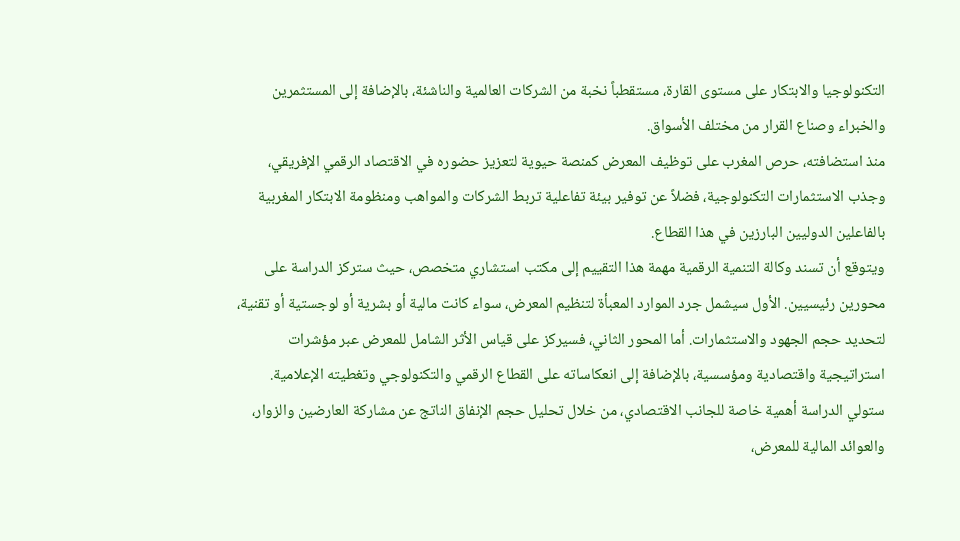التكنولوجيا والابتكار على مستوى القارة، مستقطباً نخبة من الشركات العالمية والناشئة، بالإضافة إلى المستثمرين والخبراء وصناع القرار من مختلف الأسواق.
منذ استضافته، حرص المغرب على توظيف المعرض كمنصة حيوية لتعزيز حضوره في الاقتصاد الرقمي الإفريقي، وجذب الاستثمارات التكنولوجية، فضلاً عن توفير بيئة تفاعلية تربط الشركات والمواهب ومنظومة الابتكار المغربية بالفاعلين الدوليين البارزين في هذا القطاع.
ويتوقع أن تسند وكالة التنمية الرقمية مهمة هذا التقييم إلى مكتب استشاري متخصص، حيث ستركز الدراسة على محورين رئيسيين. الأول سيشمل جرد الموارد المعبأة لتنظيم المعرض، سواء كانت مالية أو بشرية أو لوجستية أو تقنية، لتحديد حجم الجهود والاستثمارات. أما المحور الثاني، فسيركز على قياس الأثر الشامل للمعرض عبر مؤشرات استراتيجية واقتصادية ومؤسسية، بالإضافة إلى انعكاساته على القطاع الرقمي والتكنولوجي وتغطيته الإعلامية.
ستولي الدراسة أهمية خاصة للجانب الاقتصادي، من خلال تحليل حجم الإنفاق الناتج عن مشاركة العارضين والزوار، والعوائد المالية للمعرض،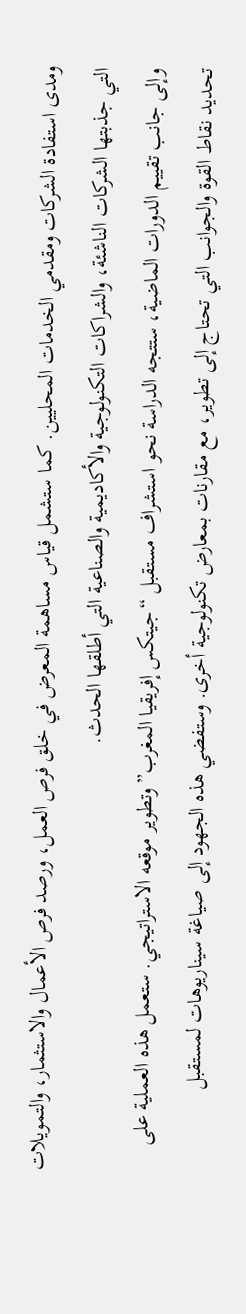ومدى استفادة الشركات ومقدمي الخدمات المحليين. كما ستشمل قياس مساهمة المعرض في خلق فرص العمل، ورصد فرص الأعمال والاستثمار، والتمويلات التي جذبتها الشركات الناشئة، والشراكات التكنولوجية والأكاديمية والصناعية التي أطلقها الحدث.
وإلى جانب تقييم الدورات الماضية، ستتجه الدراسة نحو استشراف مستقبل “جيتكس إفريقيا المغرب” وتطوير موقعه الاستراتيجي. ستعمل هذه العملية على تحديد نقاط القوة والجوانب التي تحتاج إلى تطوير، مع مقارنات بمعارض تكنولوجية أخرى. وستفضي هذه الجهود إلى صياغة سيناريوهات لمستقبل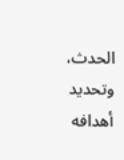الحدث، وتحديد أهدافه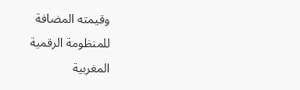وقيمته المضافة للمنظومة الرقمية المغربية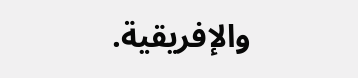والإفريقية.